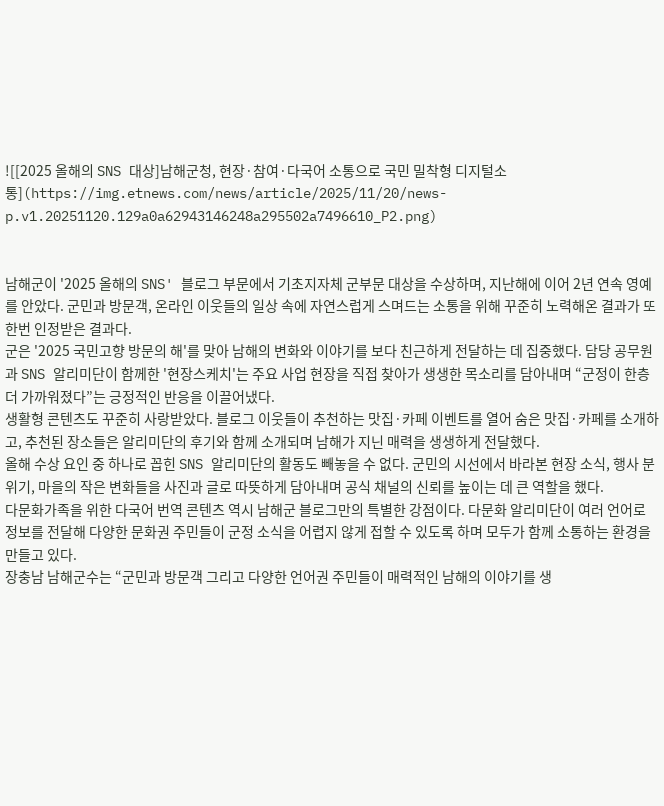![[2025 올해의 SNS 대상]남해군청, 현장·참여·다국어 소통으로 국민 밀착형 디지털소통](https://img.etnews.com/news/article/2025/11/20/news-p.v1.20251120.129a0a62943146248a295502a7496610_P2.png)


남해군이 '2025 올해의 SNS' 블로그 부문에서 기초지자체 군부문 대상을 수상하며, 지난해에 이어 2년 연속 영예를 안았다. 군민과 방문객, 온라인 이웃들의 일상 속에 자연스럽게 스며드는 소통을 위해 꾸준히 노력해온 결과가 또 한번 인정받은 결과다.
군은 '2025 국민고향 방문의 해'를 맞아 남해의 변화와 이야기를 보다 친근하게 전달하는 데 집중했다. 담당 공무원과 SNS 알리미단이 함께한 '현장스케치'는 주요 사업 현장을 직접 찾아가 생생한 목소리를 담아내며 “군정이 한층 더 가까워졌다”는 긍정적인 반응을 이끌어냈다.
생활형 콘텐츠도 꾸준히 사랑받았다. 블로그 이웃들이 추천하는 맛집·카페 이벤트를 열어 숨은 맛집·카페를 소개하고, 추천된 장소들은 알리미단의 후기와 함께 소개되며 남해가 지닌 매력을 생생하게 전달했다.
올해 수상 요인 중 하나로 꼽힌 SNS 알리미단의 활동도 빼놓을 수 없다. 군민의 시선에서 바라본 현장 소식, 행사 분위기, 마을의 작은 변화들을 사진과 글로 따뜻하게 담아내며 공식 채널의 신뢰를 높이는 데 큰 역할을 했다.
다문화가족을 위한 다국어 번역 콘텐츠 역시 남해군 블로그만의 특별한 강점이다. 다문화 알리미단이 여러 언어로 정보를 전달해 다양한 문화권 주민들이 군정 소식을 어렵지 않게 접할 수 있도록 하며 모두가 함께 소통하는 환경을 만들고 있다.
장충남 남해군수는 “군민과 방문객 그리고 다양한 언어권 주민들이 매력적인 남해의 이야기를 생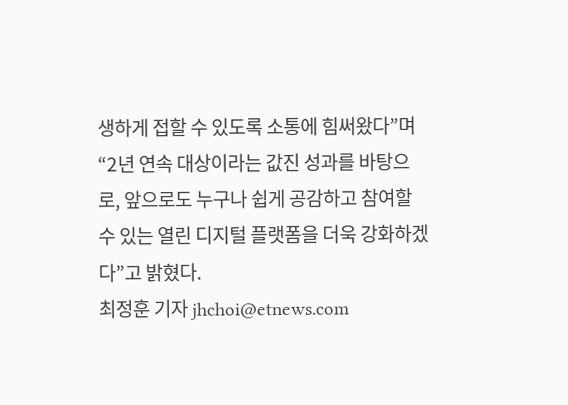생하게 접할 수 있도록 소통에 힘써왔다”며 “2년 연속 대상이라는 값진 성과를 바탕으로, 앞으로도 누구나 쉽게 공감하고 참여할 수 있는 열린 디지털 플랫폼을 더욱 강화하겠다”고 밝혔다.
최정훈 기자 jhchoi@etnews.com